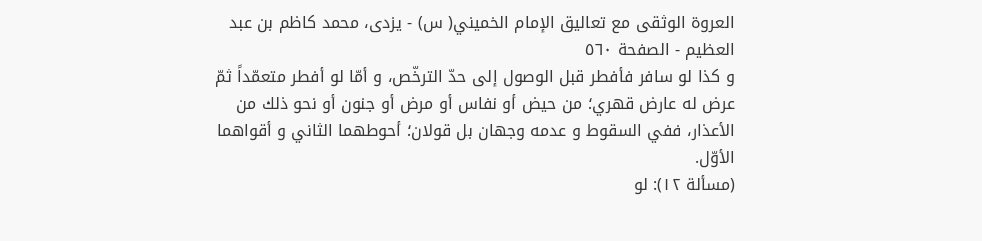العروة الوثقى مع تعاليق الإمام الخميني( س) - يزدى، محمد كاظم بن عبد العظيم - الصفحة ٥٦٠
و كذا لو سافر فأفطر قبل الوصول إلى حدّ الترخّص، و أمّا لو أفطر متعمّداً ثمّ عرض له عارض قهري؛ من حيض أو نفاس أو مرض أو جنون أو نحو ذلك من الأعذار، ففي السقوط و عدمه وجهان بل قولان؛ أحوطهما الثاني و أقواهما الأوّل.
(مسألة ١٢): لو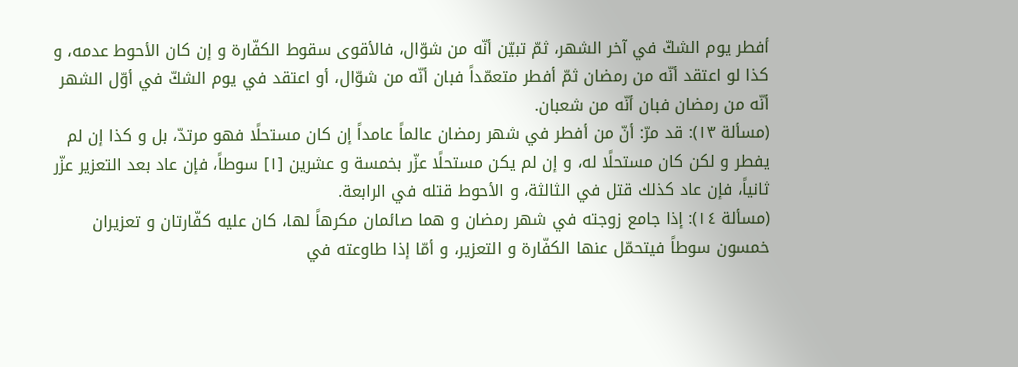أفطر يوم الشكّ في آخر الشهر، ثمّ تبيّن أنّه من شوّال، فالأقوى سقوط الكفّارة و إن كان الأحوط عدمه، و كذا لو اعتقد أنّه من رمضان ثمّ أفطر متعمّداً فبان أنّه من شوّال، أو اعتقد في يوم الشكّ في أوّل الشهر أنّه من رمضان فبان أنّه من شعبان.
(مسألة ١٣): قد مرّ: أنّ من أفطر في شهر رمضان عالماً عامداً إن كان مستحلًا فهو مرتدّ، بل و كذا إن لم يفطر و لكن كان مستحلًا له، و إن لم يكن مستحلًا عزّر بخمسة و عشرين [١] سوطاً، فإن عاد بعد التعزير عزّر ثانياً، فإن عاد كذلك قتل في الثالثة، و الأحوط قتله في الرابعة.
(مسألة ١٤): إذا جامع زوجته في شهر رمضان و هما صائمان مكرهاً لها، كان عليه كفّارتان و تعزيران خمسون سوطاً فيتحمّل عنها الكفّارة و التعزير، و أمّا إذا طاوعته في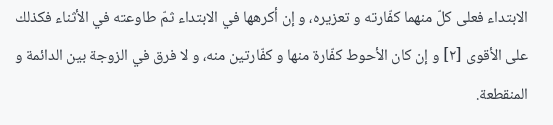الابتداء فعلى كلّ منهما كفّارته و تعزيره، و إن أكرهها في الابتداء ثمّ طاوعته في الأثناء فكذلك على الأقوى [٢] و إن كان الأحوط كفّارة منها و كفّارتين منه، و لا فرق في الزوجة بين الدائمة و المنقطعة.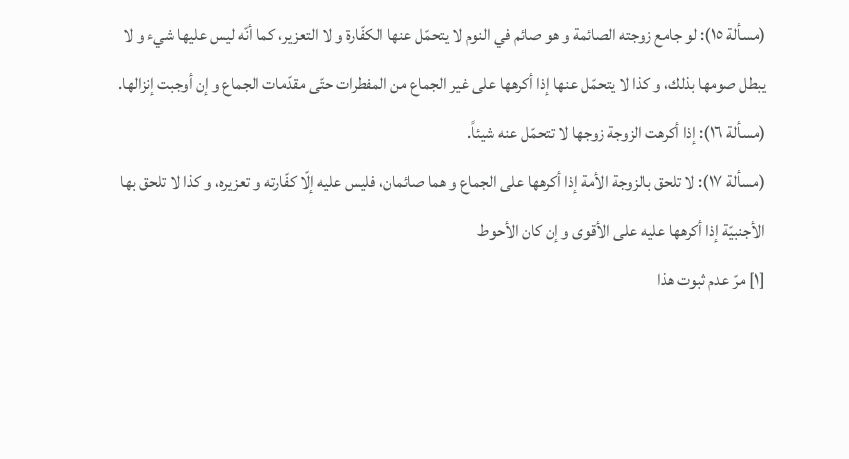(مسألة ١٥): لو جامع زوجته الصائمة و هو صائم في النوم لا يتحمّل عنها الكفّارة و لا التعزير، كما أنّه ليس عليها شيء و لا يبطل صومها بذلك، و كذا لا يتحمّل عنها إذا أكرهها على غير الجماع من المفطرات حتّى مقدّمات الجماع و إن أوجبت إنزالها.
(مسألة ١٦): إذا أكرهت الزوجة زوجها لا تتحمّل عنه شيئاً.
(مسألة ١٧): لا تلحق بالزوجة الأمة إذا أكرهها على الجماع و هما صائمان، فليس عليه إلّا كفّارته و تعزيره، و كذا لا تلحق بها الأجنبيّة إذا أكرهها عليه على الأقوى و إن كان الأحوط
[١] مرّ عدم ثبوت هذا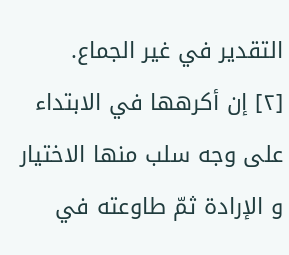التقدير في غير الجماع.
[٢] إن أكرهها في الابتداء على وجه سلب منها الاختيار و الإرادة ثمّ طاوعته في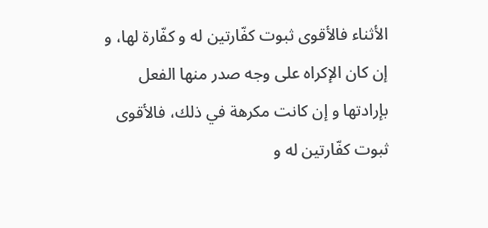الأثناء فالأقوى ثبوت كفّارتين له و كفّارة لها، و إن كان الإكراه على وجه صدر منها الفعل بإرادتها و إن كانت مكرهة في ذلك، فالأقوى ثبوت كفّارتين له و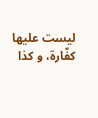ليست عليها كفّارة، و كذا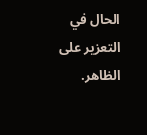الحال في التعزير على الظاهر.